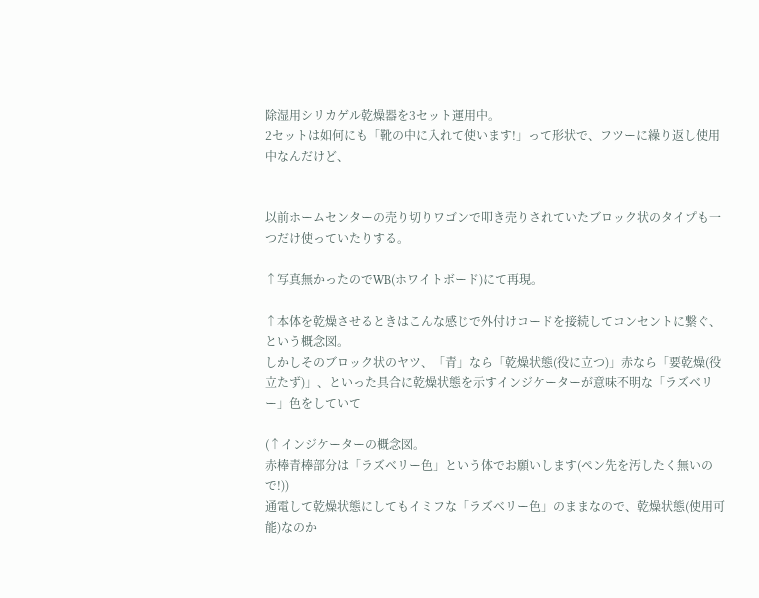除湿用シリカゲル乾燥器を3セット運用中。
2セットは如何にも「靴の中に入れて使います!」って形状で、フツーに繰り返し使用中なんだけど、


以前ホームセンターの売り切りワゴンで叩き売りされていたブロック状のタイプも一つだけ使っていたりする。

↑写真無かったのでWB(ホワイトボード)にて再現。

↑本体を乾燥させるときはこんな感じで外付けコードを接続してコンセントに繋ぐ、という概念図。
しかしそのブロック状のヤツ、「青」なら「乾燥状態(役に立つ)」赤なら「要乾燥(役立たず)」、といった具合に乾燥状態を示すインジケーターが意味不明な「ラズベリー」色をしていて

(↑インジケーターの概念図。
赤棒青棒部分は「ラズベリー色」という体でお願いします(ペン先を汚したく無いので!))
通電して乾燥状態にしてもイミフな「ラズベリー色」のままなので、乾燥状態(使用可能)なのか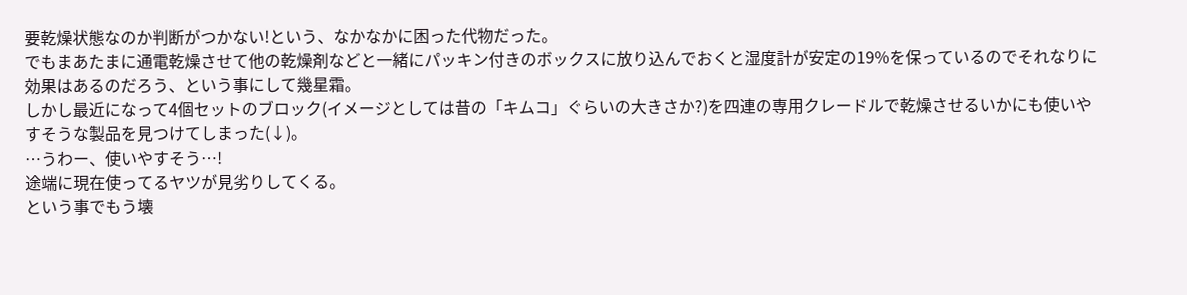要乾燥状態なのか判断がつかない!という、なかなかに困った代物だった。
でもまあたまに通電乾燥させて他の乾燥剤などと一緒にパッキン付きのボックスに放り込んでおくと湿度計が安定の19%を保っているのでそれなりに効果はあるのだろう、という事にして幾星霜。
しかし最近になって4個セットのブロック(イメージとしては昔の「キムコ」ぐらいの大きさか?)を四連の専用クレードルで乾燥させるいかにも使いやすそうな製品を見つけてしまった(↓)。
…うわー、使いやすそう…!
途端に現在使ってるヤツが見劣りしてくる。
という事でもう壊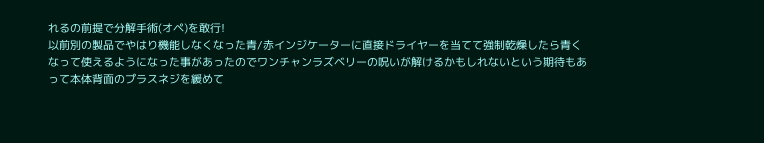れるの前提で分解手術(オペ)を敢行!
以前別の製品でやはり機能しなくなった青/赤インジケーターに直接ドライヤーを当てて強制乾燥したら青くなって使えるようになった事があったのでワンチャンラズベリーの呪いが解けるかもしれないという期待もあって本体背面のプラスネジを緩めて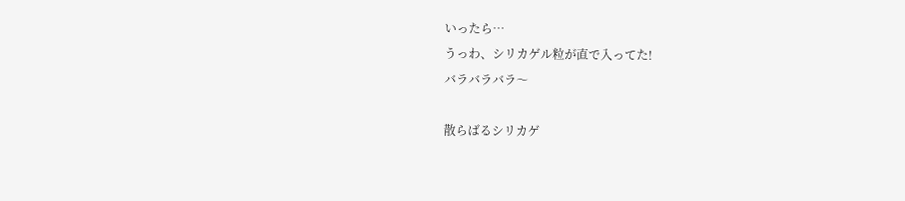いったら…
うっわ、シリカゲル粒が直で入ってた!
バラバラバラ〜

散らばるシリカゲ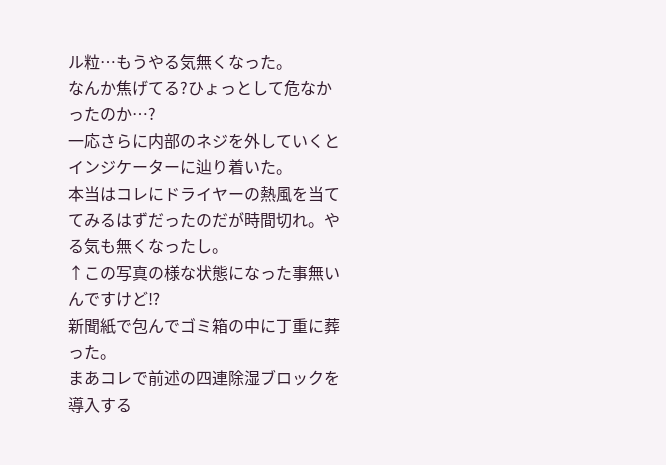ル粒…もうやる気無くなった。
なんか焦げてる?ひょっとして危なかったのか…?
一応さらに内部のネジを外していくと
インジケーターに辿り着いた。
本当はコレにドライヤーの熱風を当ててみるはずだったのだが時間切れ。やる気も無くなったし。
↑この写真の様な状態になった事無いんですけど⁉
新聞紙で包んでゴミ箱の中に丁重に葬った。
まあコレで前述の四連除湿ブロックを導入する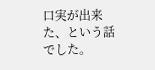口実が出来た、という話でした。